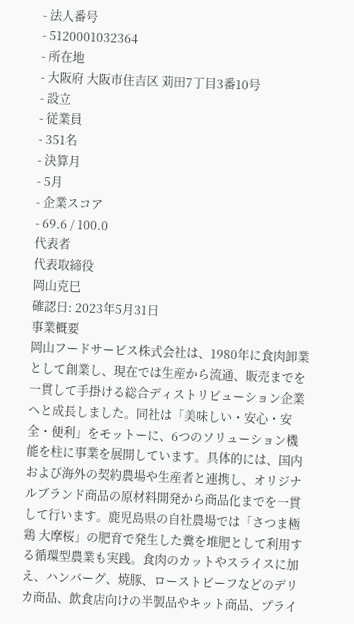- 法人番号
- 5120001032364
- 所在地
- 大阪府 大阪市住吉区 苅田7丁目3番10号
- 設立
- 従業員
- 351名
- 決算月
- 5月
- 企業スコア
- 69.6 / 100.0
代表者
代表取締役
岡山克巳
確認日: 2023年5月31日
事業概要
岡山フードサービス株式会社は、1980年に食肉卸業として創業し、現在では生産から流通、販売までを一貫して手掛ける総合ディストリビューション企業へと成長しました。同社は「美味しい・安心・安全・便利」をモットーに、6つのソリューション機能を柱に事業を展開しています。具体的には、国内および海外の契約農場や生産者と連携し、オリジナルブランド商品の原材料開発から商品化までを一貫して行います。鹿児島県の自社農場では「さつま極鶏 大摩桜」の肥育で発生した糞を堆肥として利用する循環型農業も実践。食肉のカットやスライスに加え、ハンバーグ、焼豚、ローストビーフなどのデリカ商品、飲食店向けの半製品やキット商品、プライ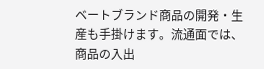ベートブランド商品の開発・生産も手掛けます。流通面では、商品の入出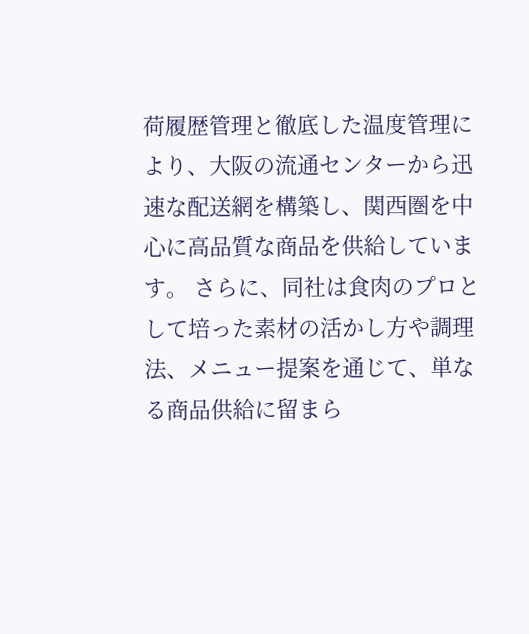荷履歴管理と徹底した温度管理により、大阪の流通センターから迅速な配送網を構築し、関西圏を中心に高品質な商品を供給しています。 さらに、同社は食肉のプロとして培った素材の活かし方や調理法、メニュー提案を通じて、単なる商品供給に留まら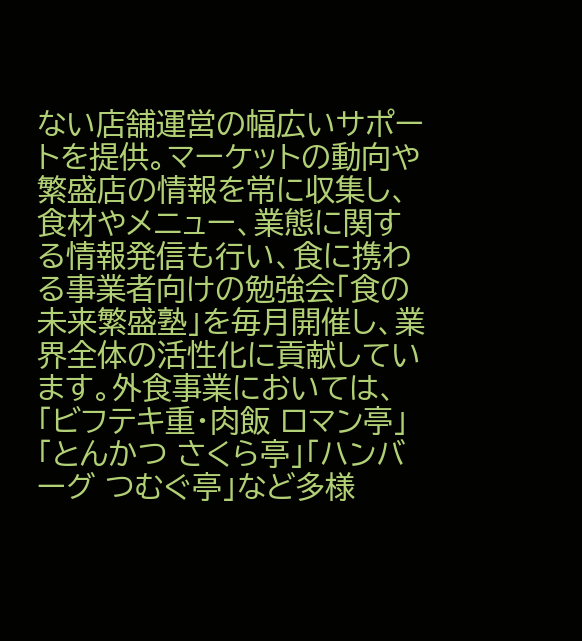ない店舗運営の幅広いサポートを提供。マーケットの動向や繁盛店の情報を常に収集し、食材やメニュー、業態に関する情報発信も行い、食に携わる事業者向けの勉強会「食の未来繁盛塾」を毎月開催し、業界全体の活性化に貢献しています。外食事業においては、「ビフテキ重・肉飯 ロマン亭」「とんかつ さくら亭」「ハンバーグ つむぐ亭」など多様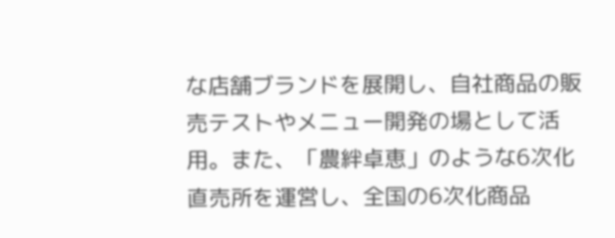な店舗ブランドを展開し、自社商品の販売テストやメニュー開発の場として活用。また、「農絆卓恵」のような6次化直売所を運営し、全国の6次化商品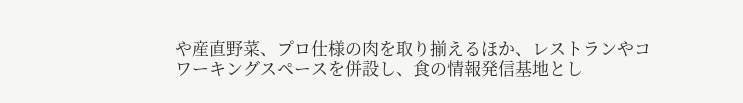や産直野菜、プロ仕様の肉を取り揃えるほか、レストランやコワーキングスペースを併設し、食の情報発信基地とし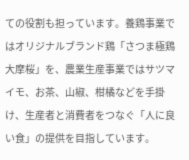ての役割も担っています。養鶏事業ではオリジナルブランド鶏「さつま極鶏 大摩桜」を、農業生産事業ではサツマイモ、お茶、山椒、柑橘などを手掛け、生産者と消費者をつなぐ「人に良い食」の提供を目指しています。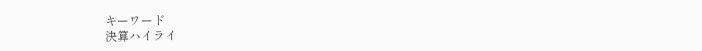キーワード
決算ハイライ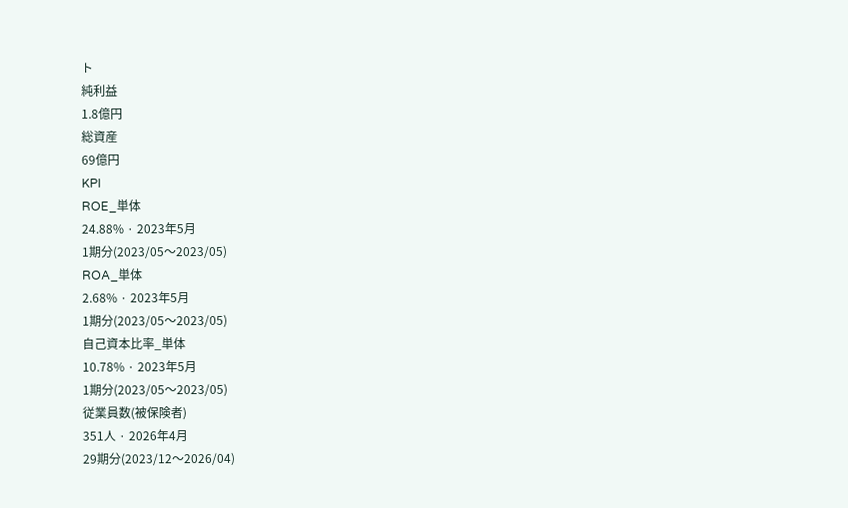ト
純利益
1.8億円
総資産
69億円
KPI
ROE_単体
24.88% · 2023年5月
1期分(2023/05〜2023/05)
ROA_単体
2.68% · 2023年5月
1期分(2023/05〜2023/05)
自己資本比率_単体
10.78% · 2023年5月
1期分(2023/05〜2023/05)
従業員数(被保険者)
351人 · 2026年4月
29期分(2023/12〜2026/04)